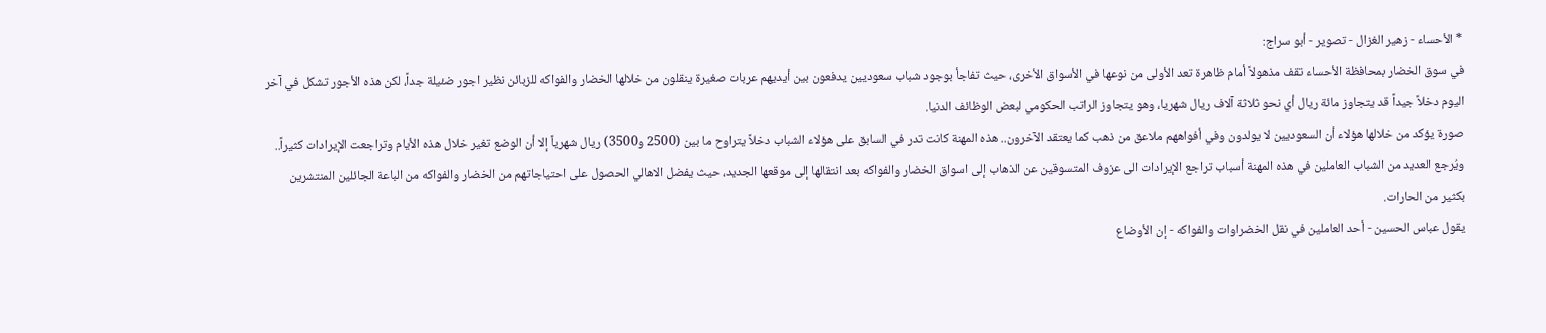* الأحساء - زهير الغزال - تصوير - أبو سراج:
في سوق الخضار بمحافظة الأحساء تقف مذهولاً أمام ظاهرة تعد الأولى من نوعها في الأسواق الأخرى، حيث تفاجأ بوجود شباب سعوديين يدفعون بين أيديهم عربات صغيرة ينقلون من خلالها الخضار والفواكه للزبائن نظير اجور ضئيلة جداً، لكن هذه الأجور تشكل في آخر اليوم دخلاً جيداً قد يتجاوز مائة ريال أي نحو ثلاثة آلاف ريال شهريا، وهو يتجاوز الراتب الحكومي لبعض الوظائف الدنيا.
صورة يؤكد من خلالها هؤلاء أن السعوديين لا يولدون وفي أفواههم ملاعق من ذهب كما يعتقد الآخرون.. هذه المهنة كانت تدر في السابق على هؤلاء الشباب دخلاً يتراوح ما بين (2500 و3500) ريال شهرياً إلا أن الوضع تغير خلال هذه الأيام وتراجعت الإيرادات كثيراً.. ويُرجع العديد من الشباب العاملين في هذه المهنة أسباب تراجع الإيرادات الى عزوف المتسوقين عن الذهاب إلى اسواق الخضار والفواكه بعد انتقالها إلى موقعها الجديد، حيث يفضل الاهالي الحصول على احتياجاتهم من الخضار والفواكه من الباعة الجائلين المنتشرين بكثير من الحارات.
يقول عباس الحسين - أحد العاملين في نقل الخضراوات والفواكه - إن الأوضاع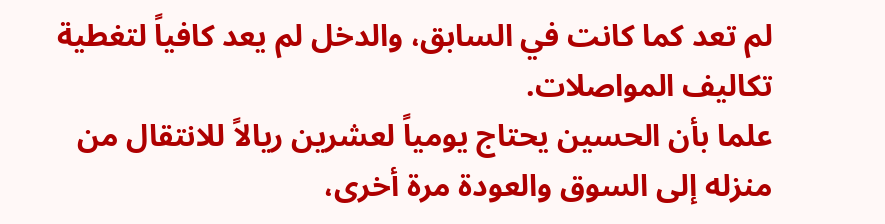لم تعد كما كانت في السابق، والدخل لم يعد كافياً لتغطية تكاليف المواصلات.
علما بأن الحسين يحتاج يومياً لعشرين ريالاً للانتقال من منزله إلى السوق والعودة مرة أخرى،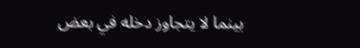بينما لا يتجاوز دخله في بعض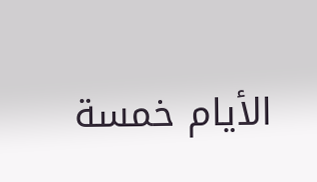الأيام خمسة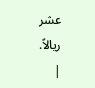عشر ريالاً.
|